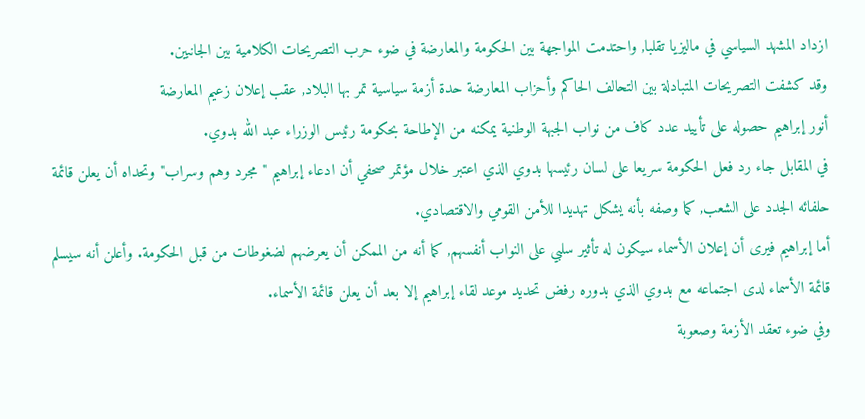ازداد المشهد السياسي في ماليزيا تقلبا, واحتدمت المواجهة بين الحكومة والمعارضة في ضوء حرب التصريحات الكلامية بين الجانبين.
وقد كشفت التصريحات المتبادلة بين التحالف الحاكم وأحزاب المعارضة حدة أزمة سياسية تمر بها البلاد, عقب إعلان زعيم المعارضة
أنور إبراهيم حصوله على تأييد عدد كاف من نواب الجبهة الوطنية يمكنه من الإطاحة بحكومة رئيس الوزراء عبد الله بدوي.
في المقابل جاء رد فعل الحكومة سريعا على لسان رئيسها بدوي الذي اعتبر خلال مؤتمر صحفي أن ادعاء إبراهيم "مجرد وهم وسراب" وتحداه أن يعلن قائمة حلفائه الجدد على الشعب, كما وصفه بأنه يشكل تهديدا للأمن القومي والاقتصادي.
أما إبراهيم فيرى أن إعلان الأسماء سيكون له تأثير سلبي على النواب أنفسهم, كما أنه من الممكن أن يعرضهم لضغوطات من قبل الحكومة. وأعلن أنه سيسلم قائمة الأسماء لدى اجتماعه مع بدوي الذي بدوره رفض تحديد موعد لقاء إبراهيم إلا بعد أن يعلن قائمة الأسماء.
وفي ضوء تعقد الأزمة وصعوبة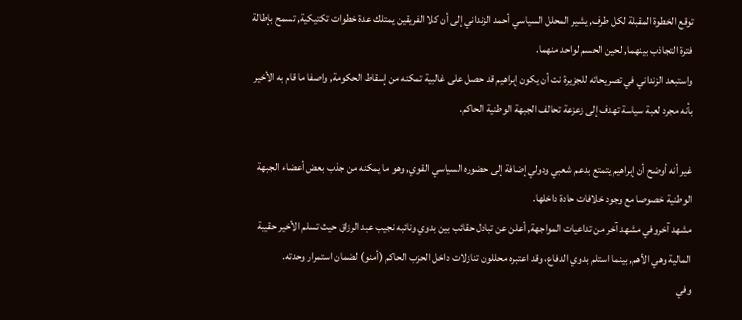توقع الخطوة المقبلة لكل طرف, يشير المحلل السياسي أحمد الزنداني إلى أن كلا الفريقين يمتلك عدة خطوات تكتيكية, تسمح بإطالة فترة التجاذب بينهما, لحين الحسم لواحد منهما.
واستبعد الزنداني في تصريحاته للجزيرة نت أن يكون إبراهيم قد حصل على غالبية تمكنه من إسقاط الحكومة, واصفا ما قام به الأخير بأنه مجرد لعبة سياسة تهدف إلى زعزعة تحالف الجبهة الوطنية الحاكم.

غير أنه أوضح أن إبراهيم يتمتع بدعم شعبي ودولي إضافة إلى حضوره السياسي القوي, وهو ما يمكنه من جذب بعض أعضاء الجبهة الوطنية خصوصا مع وجود خلافات حادة داخلها.
مشهد آخروفي مشهد آخر من تداعيات المواجهة, أعلن عن تبادل حقائب بين بدوي ونائبه نجيب عبد الرزاق حيث تسلم الأخير حقيبة المالية وهي الأهم, بينما استلم بدوي الدفاع، وقد اعتبره محللون تنازلات داخل الحزب الحاكم (أمنو) لضمان استمرار وحدته.
وفي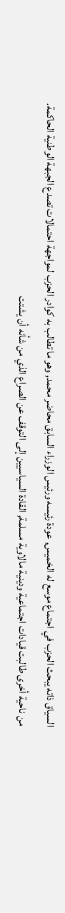السياق ذاته يبحث الحزب في اجتماع موسع له الخميس, عودة رئيسه ورئيس الوزراء السابق محاضر محمد, وهو ما تطالب به كوادر الحزب لمواجهة احتمالات تصدع الجبهة الوطنية الحاكمة.
من ناحية أخرى طالبت قيادات اجتماعية ودينية مالاوية مسلمة, القادة السياسيين إلى التوقف عن الصراع الذي من شأنه أن يشتت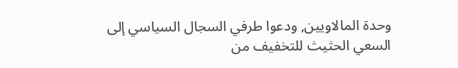وحدة المالاويين, ودعوا طرفي السجال السياسي إلى السعي الحثيث للتخفيف من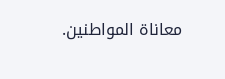معاناة المواطنين.